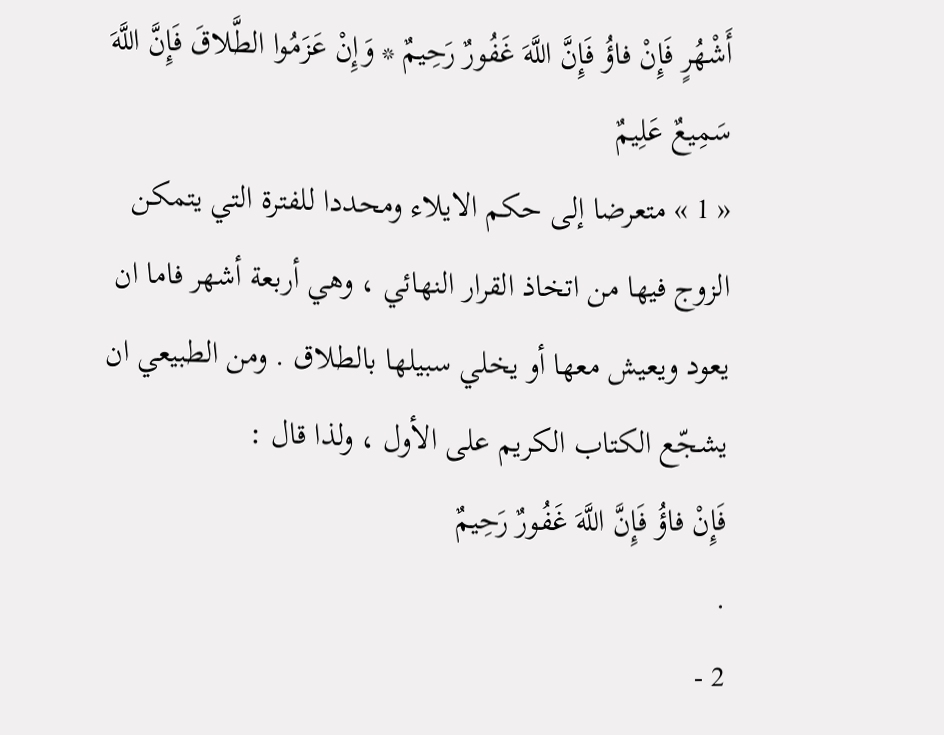أَشْهُرٍ فَإِنْ فاؤُ فَإِنَّ اللَّهَ غَفُورٌ رَحِيمٌ * وَإِنْ عَزَمُوا الطَّلاقَ فَإِنَّ اللَّهَ سَمِيعٌ عَلِيمٌ
« 1 » متعرضا إلى حكم الايلاء ومحددا للفترة التي يتمكن الزوج فيها من اتخاذ القرار النهائي ، وهي أربعة أشهر فاما ان يعود ويعيش معها أو يخلي سبيلها بالطلاق . ومن الطبيعي ان يشجّع الكتاب الكريم على الأول ، ولذا قال :
فَإِنْ فاؤُ فَإِنَّ اللَّهَ غَفُورٌ رَحِيمٌ
.
2 -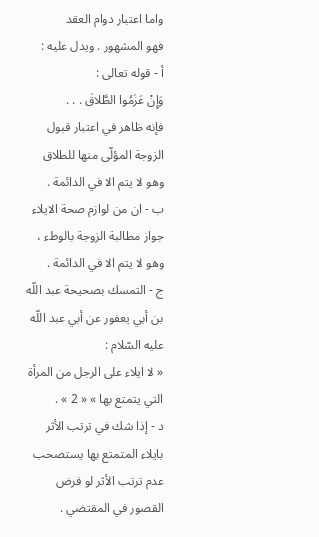واما اعتبار دوام العقد
فهو المشهور . ويدل عليه :
أ - قوله تعالى :
وَإِنْ عَزَمُوا الطَّلاقَ . . .
فإنه ظاهر في اعتبار قبول الزوجة المؤلّى منها للطلاق وهو لا يتم الا في الدائمة .
ب - ان من لوازم صحة الايلاء جواز مطالبة الزوجة بالوطء ، وهو لا يتم الا في الدائمة .
ج - التمسك بصحيحة عبد اللّه بن أبي يعفور عن أبي عبد اللّه عليه السّلام :
« لا ايلاء على الرجل من المرأة التي يتمتع بها » « 2 » .
د - إذا شك في ترتب الأثر بايلاء المتمتع بها يستصحب عدم ترتب الأثر لو فرض القصور في المقتضي .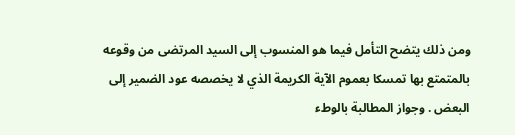ومن ذلك يتضح التأمل فيما هو المنسوب إلى السيد المرتضى من وقوعه بالمتمتع بها تمسكا بعموم الآية الكريمة الذي لا يخصصه عود الضمير إلى البعض . وجواز المطالبة بالوطء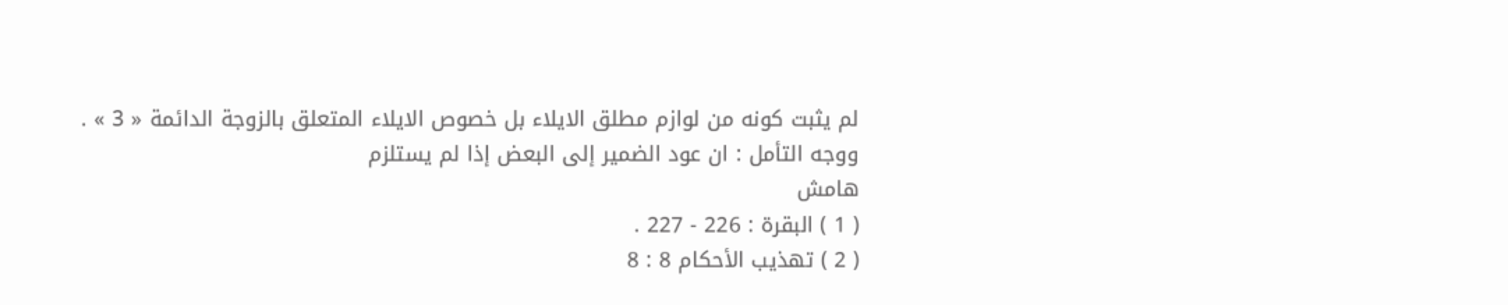لم يثبت كونه من لوازم مطلق الايلاء بل خصوص الايلاء المتعلق بالزوجة الدائمة « 3 » .
ووجه التأمل : ان عود الضمير إلى البعض إذا لم يستلزم
هامش
( 1 ) البقرة : 226 - 227 .
( 2 ) تهذيب الأحكام 8 : 8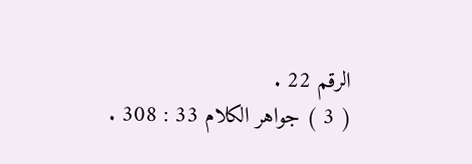الرقم 22 .
( 3 ) جواهر الكلام 33 : 308 .